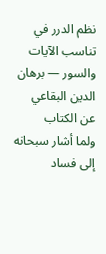نظم الدرر في تناسب الآيات والسور — برهان الدين البقاعي
عن الكتاب
ولما أشار سبحانه إلى فساد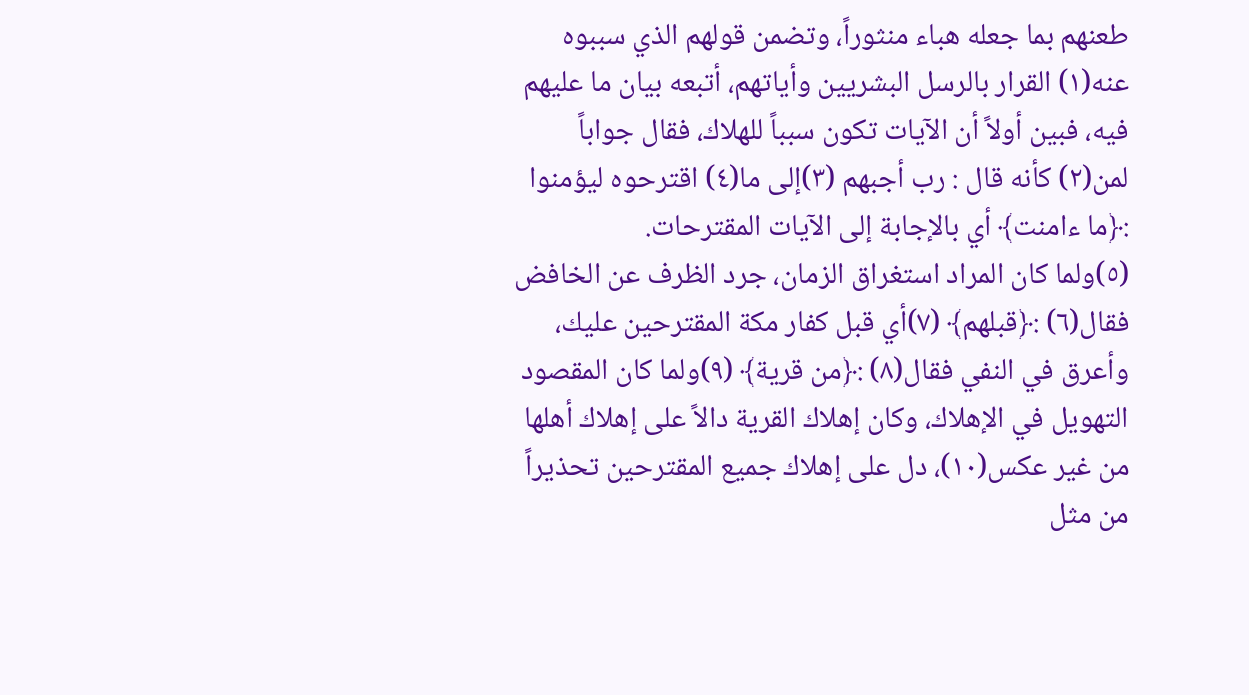طعنهم بما جعله هباء منثوراً، وتضمن قولهم الذي سببوه عنه(١) القرار بالرسل البشريين وأياتهم، أتبعه بيان ما عليهم فيه، فبين أولاً أن الآيات تكون سبباً للهلاك، فقال جواباً لمن(٢) كأنه قال : رب أجبهم (٣)إلى ما(٤) اقترحوه ليؤمنوا :﴿ما ءامنت﴾ أي بالإجابة إلى الآيات المقترحات.
(٥)ولما كان المراد استغراق الزمان، جرد الظرف عن الخافض فقال(٦) :﴿قبلهم﴾ (٧)أي قبل كفار مكة المقترحين عليك، وأعرق في النفي فقال(٨) :﴿من قرية﴾ (٩)ولما كان المقصود التهويل في الإهلاك، وكان إهلاك القرية دالاً على إهلاك أهلها من غير عكس(١٠)، دل على إهلاك جميع المقترحين تحذيراً من مثل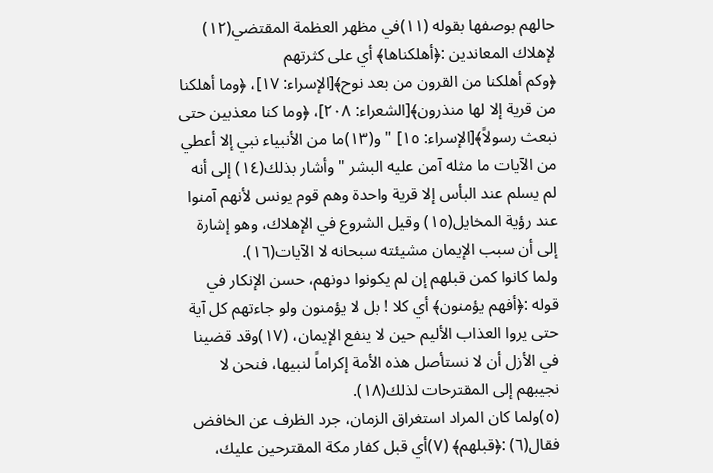حالهم بوصفها بقوله (١١)في مظهر العظمة المقتضي(١٢) لإهلاك المعاندين :﴿أهلكناها﴾ أي على كثرتهم
﴿وكم أهلكنا من القرون من بعد نوح﴾[الإسراء: ١٧]، ﴿وما أهلكنا من قرية إلا لها منذرون﴾[الشعراء: ٢٠٨]، ﴿وما كنا معذبين حتى نبعث رسولاً﴾[الإسراء: ١٥] " و(١٣)ما من الأنبياء نبي إلا أعطي من الآيات ما مثله آمن عليه البشر " وأشار بذلك(١٤) إلى أنه لم يسلم عند البأس إلا قرية واحدة وهم قوم يونس لأنهم آمنوا عند رؤية المخايل(١٥) وقيل الشروع في الإهلاك، وهو إشارة إلى أن سبب الإيمان مشيئته سبحانه لا الآيات(١٦).
ولما كانوا كمن قبلهم إن لم يكونوا دونهم، حسن الإنكار في قوله :﴿أفهم يؤمنون﴾ أي كلا ! بل لا يؤمنون ولو جاءتهم كل آية حتى يروا العذاب الأليم حين لا ينفع الإيمان، (١٧)وقد قضينا في الأزل أن لا نستأصل هذه الأمة إكراماً لنبيها، فنحن لا نجيبهم إلى المقترحات لذلك(١٨).
(٥)ولما كان المراد استغراق الزمان، جرد الظرف عن الخافض فقال(٦) :﴿قبلهم﴾ (٧)أي قبل كفار مكة المقترحين عليك،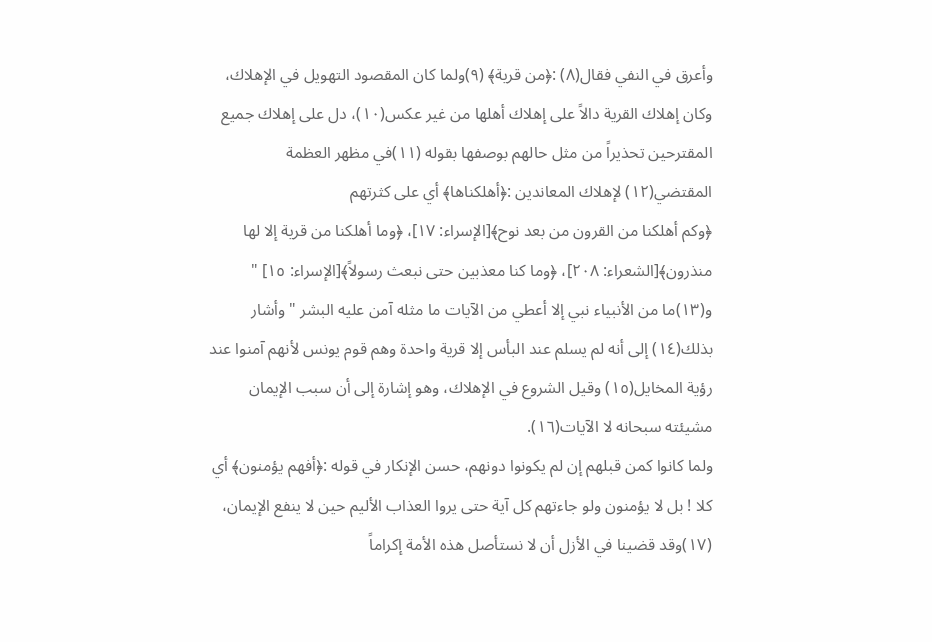وأعرق في النفي فقال(٨) :﴿من قرية﴾ (٩)ولما كان المقصود التهويل في الإهلاك، وكان إهلاك القرية دالاً على إهلاك أهلها من غير عكس(١٠)، دل على إهلاك جميع المقترحين تحذيراً من مثل حالهم بوصفها بقوله (١١)في مظهر العظمة المقتضي(١٢) لإهلاك المعاندين :﴿أهلكناها﴾ أي على كثرتهم
﴿وكم أهلكنا من القرون من بعد نوح﴾[الإسراء: ١٧]، ﴿وما أهلكنا من قرية إلا لها منذرون﴾[الشعراء: ٢٠٨]، ﴿وما كنا معذبين حتى نبعث رسولاً﴾[الإسراء: ١٥] " و(١٣)ما من الأنبياء نبي إلا أعطي من الآيات ما مثله آمن عليه البشر " وأشار بذلك(١٤) إلى أنه لم يسلم عند البأس إلا قرية واحدة وهم قوم يونس لأنهم آمنوا عند رؤية المخايل(١٥) وقيل الشروع في الإهلاك، وهو إشارة إلى أن سبب الإيمان مشيئته سبحانه لا الآيات(١٦).
ولما كانوا كمن قبلهم إن لم يكونوا دونهم، حسن الإنكار في قوله :﴿أفهم يؤمنون﴾ أي كلا ! بل لا يؤمنون ولو جاءتهم كل آية حتى يروا العذاب الأليم حين لا ينفع الإيمان، (١٧)وقد قضينا في الأزل أن لا نستأصل هذه الأمة إكراماً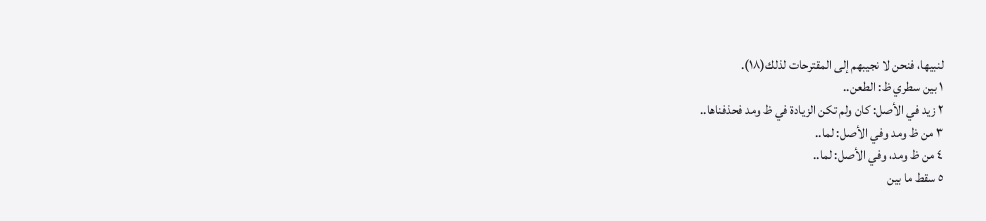لنبيها، فنحن لا نجيبهم إلى المقترحات لذلك(١٨).
١ بين سطري ظ: الطعن..
٢ زيد في الأصل: كان ولم تكن الزيادة في ظ ومد فحذفناها..
٣ من ظ ومد وفي الأصل: لما..
٤ من ظ ومد، وفي الأصل: لما..
٥ سقط ما بين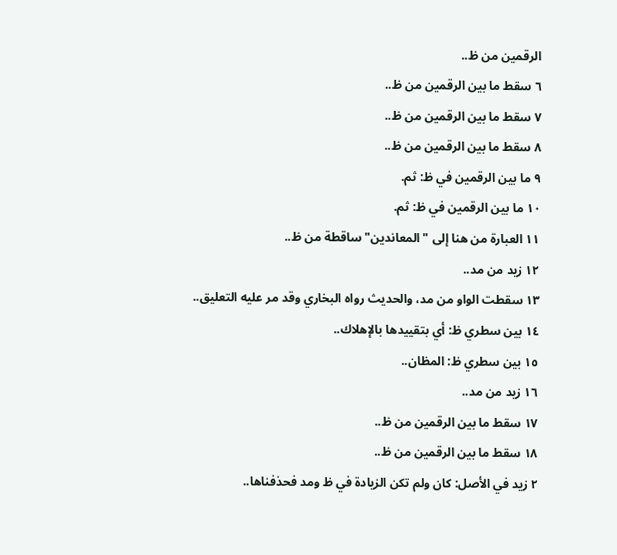الرقمين من ظ..
٦ سقط ما بين الرقمين من ظ..
٧ سقط ما بين الرقمين من ظ..
٨ سقط ما بين الرقمين من ظ..
٩ ما بين الرقمين في ظ: ثم.
١٠ ما بين الرقمين في ظ: ثم.
١١ العبارة من هنا إلى "المعاندين" ساقطة من ظ..
١٢ زيد من مد..
١٣ سقطت الواو من مد، والحديث رواه البخاري وقد مر عليه التعليق..
١٤ بين سطري ظ: أي بتقييدها بالإهلاك..
١٥ بين سطري ظ: المظان..
١٦ زيد من مد..
١٧ سقط ما بين الرقمين من ظ..
١٨ سقط ما بين الرقمين من ظ..
٢ زيد في الأصل: كان ولم تكن الزيادة في ظ ومد فحذفناها..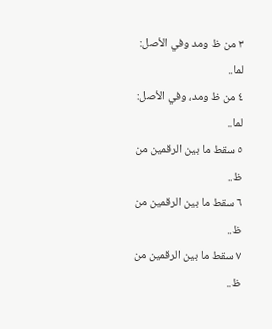٣ من ظ ومد وفي الأصل: لما..
٤ من ظ ومد، وفي الأصل: لما..
٥ سقط ما بين الرقمين من ظ..
٦ سقط ما بين الرقمين من ظ..
٧ سقط ما بين الرقمين من ظ..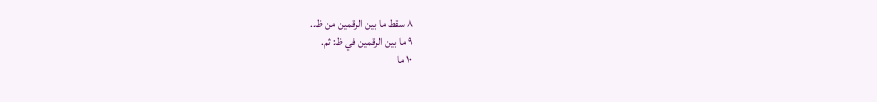٨ سقط ما بين الرقمين من ظ..
٩ ما بين الرقمين في ظ: ثم.
١٠ ما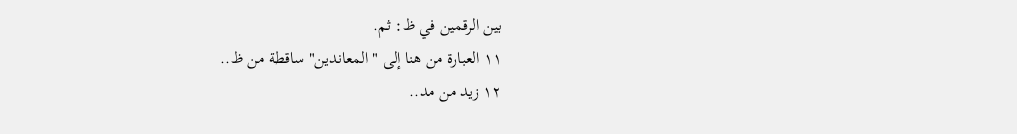بين الرقمين في ظ: ثم.
١١ العبارة من هنا إلى "المعاندين" ساقطة من ظ..
١٢ زيد من مد..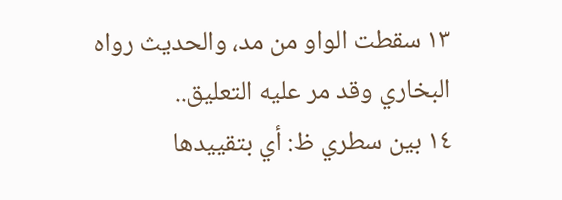١٣ سقطت الواو من مد، والحديث رواه البخاري وقد مر عليه التعليق..
١٤ بين سطري ظ: أي بتقييدها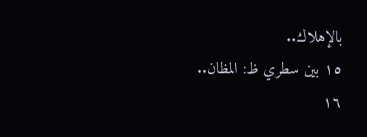بالإهلاك..
١٥ بين سطري ظ: المظان..
١٦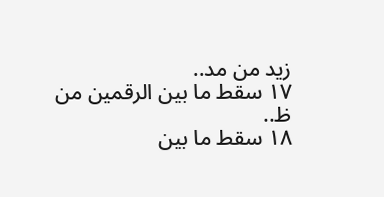زيد من مد..
١٧ سقط ما بين الرقمين من ظ..
١٨ سقط ما بين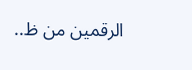الرقمين من ظ..